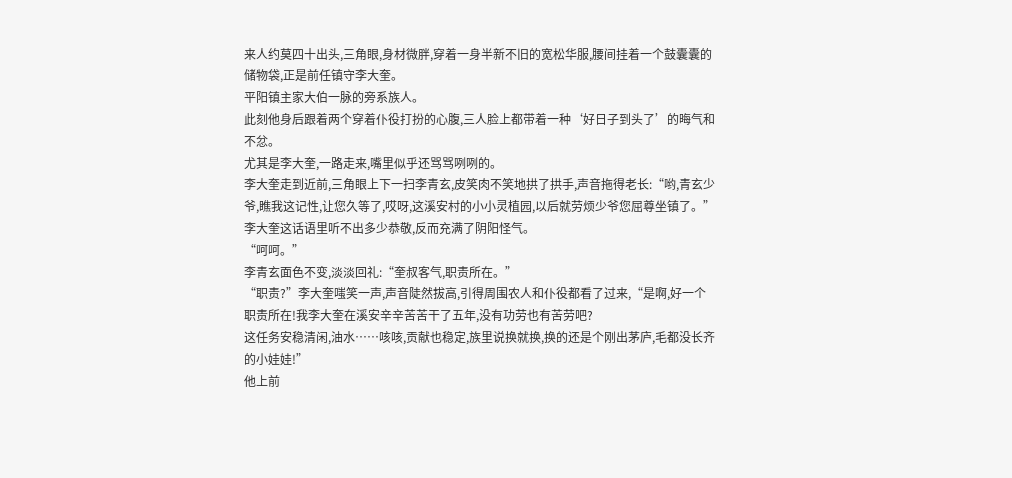来人约莫四十出头,三角眼,身材微胖,穿着一身半新不旧的宽松华服,腰间挂着一个鼓囊囊的储物袋,正是前任镇守李大奎。
平阳镇主家大伯一脉的旁系族人。
此刻他身后跟着两个穿着仆役打扮的心腹,三人脸上都带着一种‘好日子到头了’的晦气和不忿。
尤其是李大奎,一路走来,嘴里似乎还骂骂咧咧的。
李大奎走到近前,三角眼上下一扫李青玄,皮笑肉不笑地拱了拱手,声音拖得老长:“哟,青玄少爷,瞧我这记性,让您久等了,哎呀,这溪安村的小小灵植园,以后就劳烦少爷您屈尊坐镇了。”
李大奎这话语里听不出多少恭敬,反而充满了阴阳怪气。
“呵呵。”
李青玄面色不变,淡淡回礼:“奎叔客气,职责所在。”
“职责?”李大奎嗤笑一声,声音陡然拔高,引得周围农人和仆役都看了过来,“是啊,好一个职责所在!我李大奎在溪安辛辛苦苦干了五年,没有功劳也有苦劳吧?
这任务安稳清闲,油水……咳咳,贡献也稳定,族里说换就换,换的还是个刚出茅庐,毛都没长齐的小娃娃!”
他上前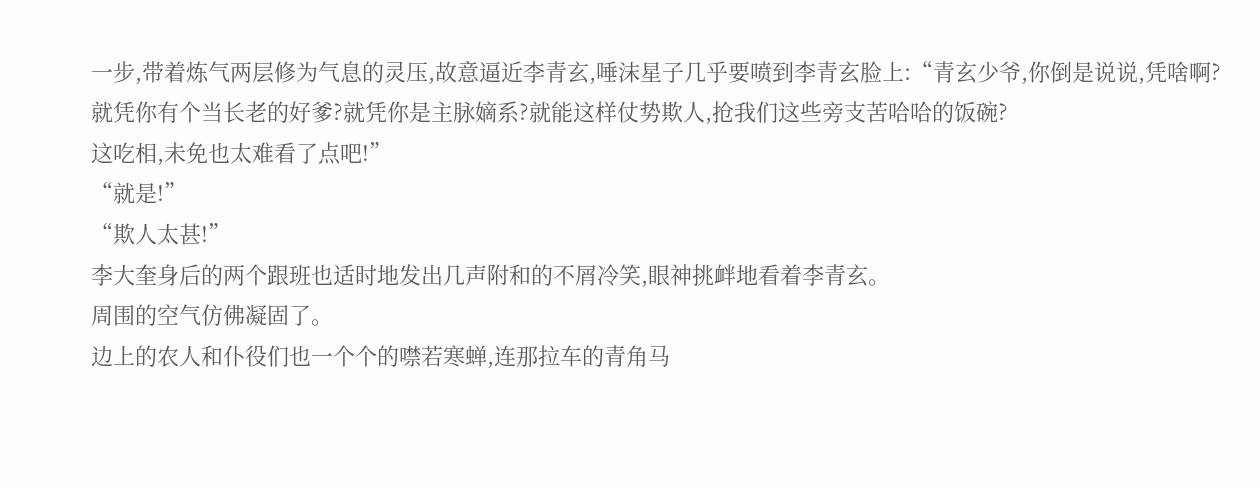一步,带着炼气两层修为气息的灵压,故意逼近李青玄,唾沫星子几乎要喷到李青玄脸上:“青玄少爷,你倒是说说,凭啥啊?
就凭你有个当长老的好爹?就凭你是主脉嫡系?就能这样仗势欺人,抢我们这些旁支苦哈哈的饭碗?
这吃相,未免也太难看了点吧!”
“就是!”
“欺人太甚!”
李大奎身后的两个跟班也适时地发出几声附和的不屑冷笑,眼神挑衅地看着李青玄。
周围的空气仿佛凝固了。
边上的农人和仆役们也一个个的噤若寒蝉,连那拉车的青角马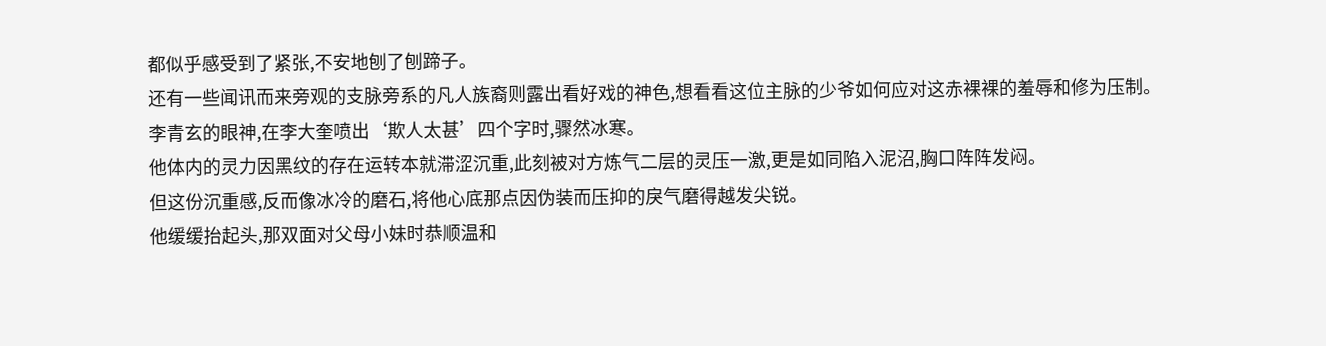都似乎感受到了紧张,不安地刨了刨蹄子。
还有一些闻讯而来旁观的支脉旁系的凡人族裔则露出看好戏的神色,想看看这位主脉的少爷如何应对这赤裸裸的羞辱和修为压制。
李青玄的眼神,在李大奎喷出‘欺人太甚’四个字时,骤然冰寒。
他体内的灵力因黑纹的存在运转本就滞涩沉重,此刻被对方炼气二层的灵压一激,更是如同陷入泥沼,胸口阵阵发闷。
但这份沉重感,反而像冰冷的磨石,将他心底那点因伪装而压抑的戾气磨得越发尖锐。
他缓缓抬起头,那双面对父母小妹时恭顺温和